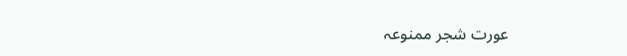عورت شجر ممنوعہ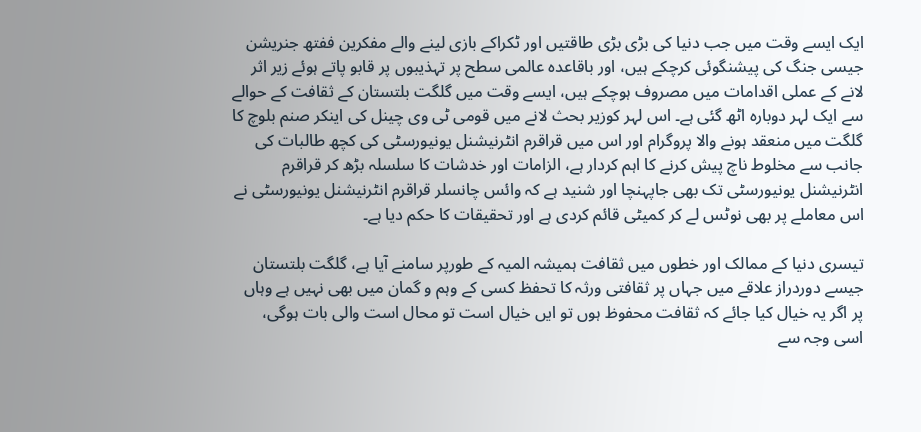ایک ایسے وقت میں جب دنیا کی بڑی بڑی طاقتیں اور ٹکراکے بازی لینے والے مفکرین ففتھ جنریشن جیسی جنگ کی پیشنگوئی کرچکے ہیں، اور باقاعدہ عالمی سطح پر تہذیبوں پر قابو پاتے ہوئے زیر اثر لانے کے عملی اقدامات میں مصروف ہوچکے ہیں، ایسے وقت میں گلگت بلتستان کے ثقافت کے حوالے سے ایک لہر دوبارہ اٹھ گئی ہے۔ اس لہر کوزیر بحث لانے میں قومی ٹی وی چینل کی اینکر صنم بلوچ کا گلگت میں منعقد ہونے والا پروگرام اور اس میں قراقرم انٹرنیشنل یونیورسٹی کی کچھ طالبات کی جانب سے مخلوط ناچ پیش کرنے کا اہم کردار ہے، الزامات اور خدشات کا سلسلہ بڑھ کر قراقرم انٹرنیشنل یونیورسٹی تک بھی جاپہنچا اور شنید ہے کہ وائس چانسلر قراقرم انٹرنیشنل یونیورسٹی نے اس معاملے پر بھی نوٹس لے کر کمیٹی قائم کردی ہے اور تحقیقات کا حکم دیا ہے۔

تیسری دنیا کے ممالک اور خطوں میں ثقافت ہمیشہ المیہ کے طورپر سامنے آیا ہے، گلگت بلتستان جیسے دوردراز علاقے میں جہاں پر ثقافتی ورثہ کا تحفظ کسی کے وہم و گمان میں بھی نہیں ہے وہاں پر اگر یہ خیال کیا جائے کہ ثقافت محفوظ ہوں تو ایں خیال است تو محال است والی بات ہوگی، اسی وجہ سے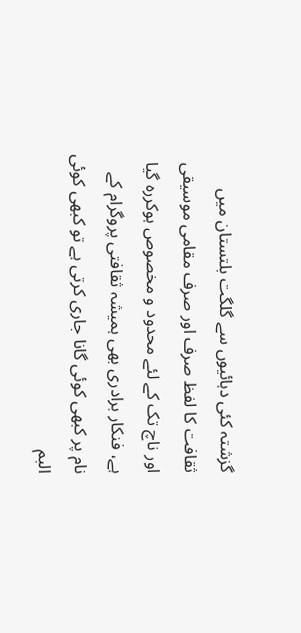گزشتہ کئی دہائیوں سے گلگت بلتستان میں ثقافت کا لفظ صرف اور صرف مقامی موسیقی اور ناچ تک کے لئے محدود و مخصوص ہوکررہ گیا ہے، فنکار برادری بھی ہمیشہ ثقافتی پروگرام کے نام پر کبھی کوئی گانا جاری کرتی ہے تو کبھی کوئی البم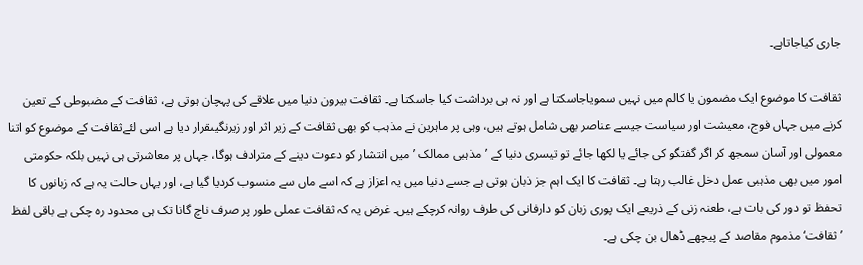جاری کیاجاتاہے۔

ثقافت کا موضوع ایک مضمون یا کالم میں نہیں سمویاجاسکتا ہے اور نہ ہی برداشت کیا جاسکتا ہے۔ ثقافت بیرون دنیا میں علاقے کی پہچان ہوتی ہے، ثقافت کے مضبوطی کے تعین کرنے میں جہاں فوج، معیشت اور سیاست جیسے عناصر بھی شامل ہوتے ہیں، وہی پر ماہرین نے مذہب کو بھی ثقافت کے زیر اثر اور زیرنگیںقرار دیا ہے اسی لئےثقافت کے موضوع کو اتنا معمولی اور آسان سمجھ کر اگر گفتگو کی جائے یا لکھا جائے تو تیسری دنیا کے ’مذہبی ممالک ’میں انتشار کو دعوت دینے کے مترادف ہوگا، جہاں پر معاشرتی ہی نہیں بلکہ حکومتی امور میں بھی مذہبی عمل دخل غالب رہتا ہے۔ ثقافت کا ایک اہم جز ذبان ہوتی ہے جسے دنیا میں یہ اعزاز ہے کہ اسے ماں سے منسوب کردیا گیا ہے، اور یہاں حالت یہ ہے کہ زبانوں کا تحفظ تو دور کی بات ہے، طعنہ زنی کے ذریعے ایک پوری زبان کو دارفانی کی طرف روانہ کرچکے ہیں۔ غرض یہ کہ ثقافت عملی طور پر صرف ناچ گانا تک ہی محدود رہ چکی ہے باقی لفظ ’ثقافت‘ مذموم مقاصد کے پیچھے ڈھال بن چکی ہے۔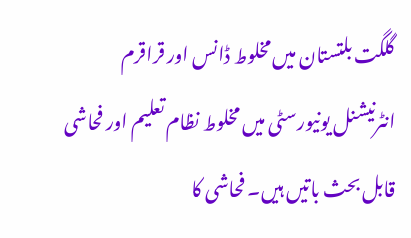گلگت بلتستان میں مخلوط ڈانس اور قراقرم انٹرنیشنل یونیورسٹی میں مخلوط نظام تعلیم اور فحاشی قابل بحث باتیں ہیں۔ فحاشی کا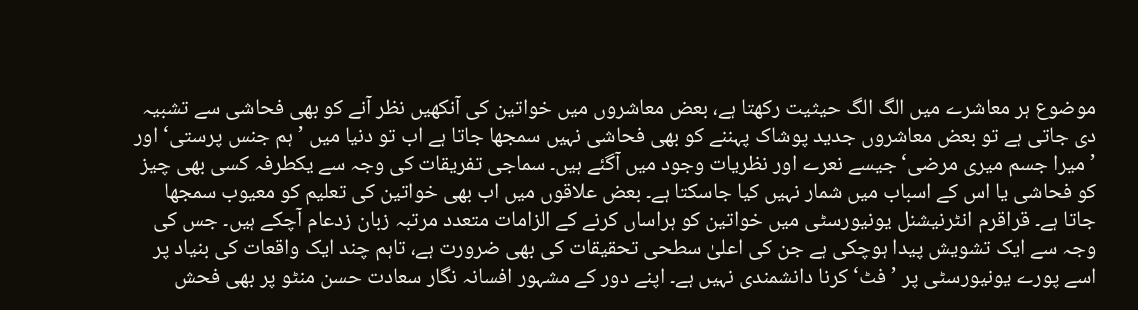موضوع ہر معاشرے میں الگ الگ حیثیت رکھتا ہے، بعض معاشروں میں خواتین کی آنکھیں نظر آنے کو بھی فحاشی سے تشبیہ دی جاتی ہے تو بعض معاشروں جدید پوشاک پہننے کو بھی فحاشی نہیں سمجھا جاتا ہے اب تو دنیا میں ’ہم جنس پرستی‘ اور ’میرا جسم میری مرضی‘جیسے نعرے اور نظریات وجود میں آگئے ہیں۔ سماجی تفریقات کی وجہ سے یکطرفہ کسی بھی چیز کو فحاشی یا اس کے اسباب میں شمار نہیں کیا جاسکتا ہے۔ بعض علاقوں میں اب بھی خواتین کی تعلیم کو معیوب سمجھا جاتا ہے۔ قراقرم انٹرنیشنل یونیورسٹی میں خواتین کو ہراساں کرنے کے الزامات متعدد مرتبہ زبان زدعام آچکے ہیں۔ جس کی وجہ سے ایک تشویش پیدا ہوچکی ہے جن کی اعلیٰ سطحی تحقیقات کی بھی ضرورت ہے، تاہم چند ایک واقعات کی بنیاد پر اسے پورے یونیورسٹی پر ’فٹ‘ کرنا دانشمندی نہیں ہے۔ اپنے دور کے مشہور افسانہ نگار سعادت حسن منٹو پر بھی فحش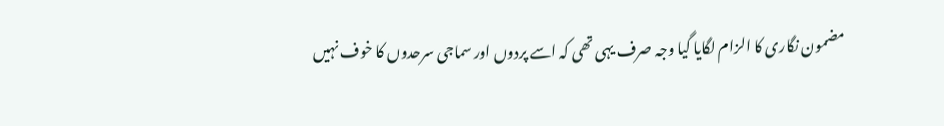مضمون نگاری کا الزام لگایا گیا وجہ صرف یہی تھی کہ اسے پردوں اور سماجی سرحدوں کا خوف نہیں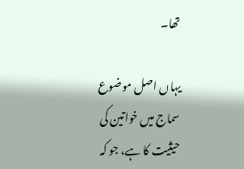تھا۔

یہاں اصل موضوع سماج میں خواتین کی حیثیت کا ہے، جو کہ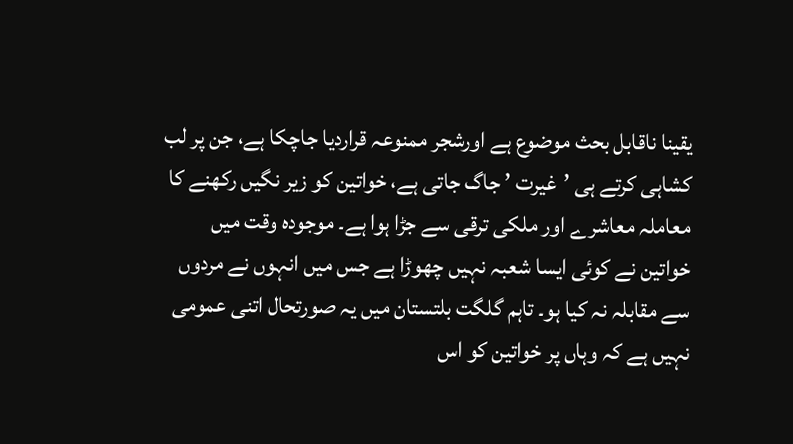یقینا ناقابل بحث موضوع ہے اورشجر ممنوعہ قراردیا جاچکا ہے، جن پر لب کشاہی کرتے ہی ’غیرت ’ جاگ جاتی ہے، خواتین کو زیر نگیں رکھنے کا معاملہ معاشرے اور ملکی ترقی سے جڑا ہوا ہے۔ موجودہ وقت میں خواتین نے کوئی ایسا شعبہ نہیں چھوڑا ہے جس میں انہوں نے مردوں سے مقابلہ نہ کیا ہو۔ تاہم گلگت بلتستان میں یہ صورتحال اتنی عمومی نہیں ہے کہ وہاں پر خواتین کو اس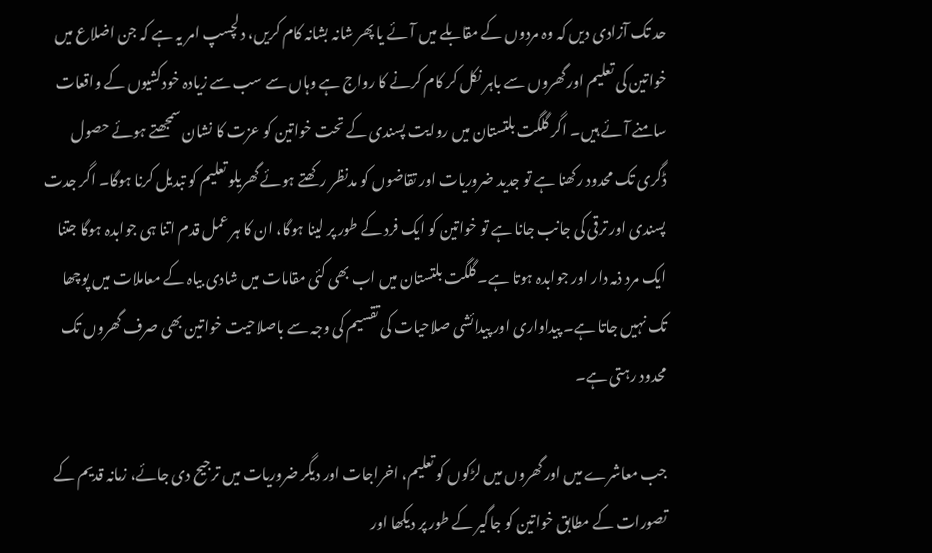حد تک آزادی دیں کہ وہ مردوں کے مقابلے میں آئے یا پھر شانہ بشانہ کام کریں، دلچسپ امر یہ ہے کہ جن اضلاع میں خواتین کی تعلیم اور گھروں سے باہر نکل کر کام کرنے کا رواج ہے وہاں سے سب سے زیادہ خودکشیوں کے واقعات سامنے آئے ہیں۔ اگر گلگت بلتستان میں روایت پسندی کے تحت خواتین کو عزت کا نشان سمجھتے ہوئے حصول ڈگری تک محدود رکھنا ہے تو جدید ضروریات اور تقاضوں کو مدنظر رکھتے ہوئے گھریلو تعلیم کو تبدیل کرنا ہوگا۔ اگر جدت پسندی اور ترقی کی جانب جانا ہے تو خواتین کو ایک فرد کے طور پر لینا ہوگا، ان کا ہر عمل قدم اتنا ہی جوابدہ ہوگا جتنا ایک مرد ذمہ دار اور جوابدہ ہوتا ہے۔ گلگت بلتستان میں اب بھی کئی مقامات میں شادی بیاہ کے معاملات میں پوچھا تک نہیں جاتا ہے۔ پیداواری اور پیدائشی صلاحیات کی تقسیم کی وجہ سے باصلاحیت خواتین بھی صرف گھروں تک محدود رہتی ہے۔

جب معاشرے میں اور گھروں میں لڑکوں کو تعلیم، اخراجات اور دیگر ضروریات میں ترجیح دی جائے، زمانہ قدیم کے تصورات کے مطابق خواتین کو جاگیر کے طور پر دیکھا اور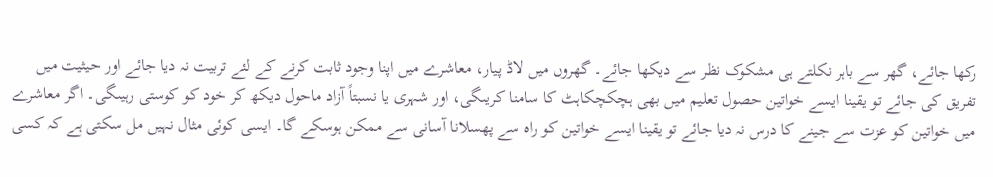رکھا جائے، گھر سے باہر نکلتے ہی مشکوک نظر سے دیکھا جائے۔ گھروں میں لاڈ پیار، معاشرے میں اپنا وجود ثابت کرنے کے لئے تربیت نہ دیا جائے اور حیثیت میں تفریق کی جائے تو یقینا ایسے خواتین حصول تعلیم میں بھی ہچکچکاہٹ کا سامنا کریںگی، اور شہری یا نسبتاً آزاد ماحول دیکھ کر خود کو کوستی رہیںگی۔ اگر معاشرے میں خواتین کو عزت سے جینے کا درس نہ دیا جائے تو یقینا ایسے خواتین کو راہ سے پھسلانا آسانی سے ممکن ہوسکے گا۔ ایسی کوئی مثال نہیں مل سکتی ہے کہ کسی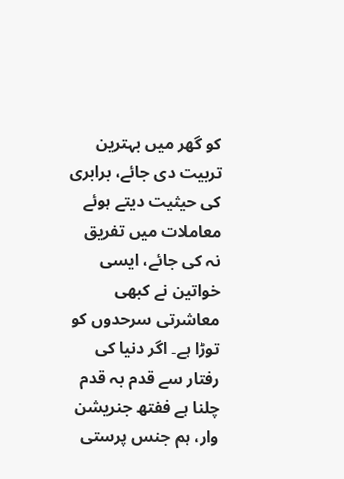کو گھر میں بہترین تربیت دی جائے، برابری کی حیثیت دیتے ہوئے معاملات میں تفریق نہ کی جائے، ایسی خواتین نے کبھی معاشرتی سرحدوں کو توڑا ہے۔ اگر دنیا کی رفتار سے قدم بہ قدم چلنا ہے ففتھ جنریشن وار، ہم جنس پرستی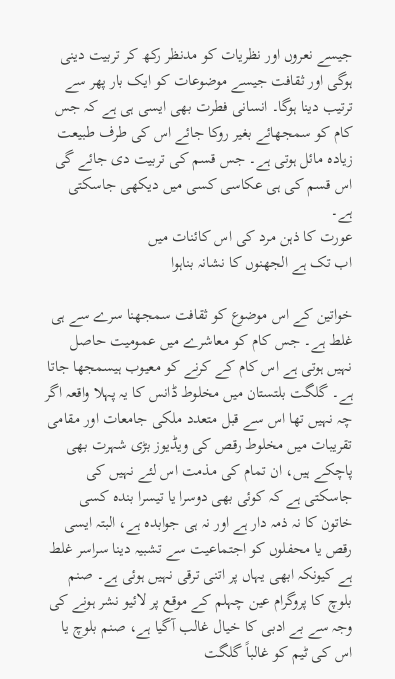جیسے نعروں اور نظریات کو مدنظر رکھ کر تربیت دینی ہوگی اور ثقافت جیسے موضوعات کو ایک بار پھر سے ترتیب دینا ہوگا۔ انسانی فطرت بھی ایسی ہی ہے کہ جس کام کو سمجھائے بغیر روکا جائے اس کی طرف طبیعت زیادہ مائل ہوتی ہے۔ جس قسم کی تربیت دی جائے گی اس قسم کی ہی عکاسی کسی میں دیکھی جاسکتی ہے۔
عورت کا ذہن مرد کی اس کائنات میں
اب تک ہے الجھنوں کا نشانہ بناہوا

خواتین کے اس موضوع کو ثقافت سمجھنا سرے سے ہی غلط ہے۔ جس کام کو معاشرے میں عمومیت حاصل نہیں ہوتی ہے اس کام کے کرنے کو معیوب ہیسمجھا جاتا ہے۔ گلگت بلتستان میں مخلوط ڈانس کا یہ پہلا واقعہ اگر چہ نہیں تھا اس سے قبل متعدد ملکی جامعات اور مقامی تقریبات میں مخلوط رقص کی ویڈیوز بڑی شہرت بھی پاچکے ہیں، ان تمام کی مذمت اس لئے نہیں کی جاسکتی ہے کہ کوئی بھی دوسرا یا تیسرا بندہ کسی خاتون کا نہ ذمہ دار ہے اور نہ ہی جوابدہ ہے، البتہ ایسی رقص یا محفلوں کو اجتماعیت سے تشبیہ دینا سراسر غلط ہے کیونکہ ابھی یہاں پر اتنی ترقی نہیں ہوئی ہے۔ صنم بلوچ کا پروگرام عین چہلم کے موقع پر لائیو نشر ہونے کی وجہ سے بے ادبی کا خیال غالب آگیا ہے، صنم بلوچ یا اس کی ٹیم کو غالباً گلگت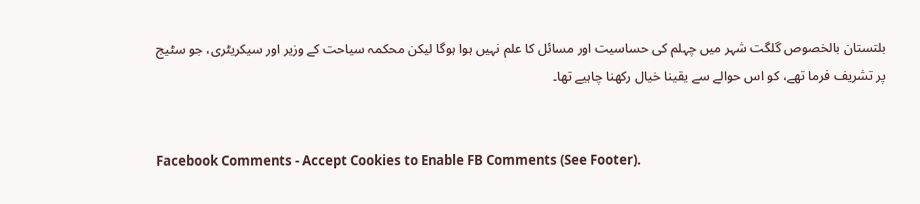بلتستان بالخصوص گلگت شہر میں چہلم کی حساسیت اور مسائل کا علم نہیں ہوا ہوگا لیکن محکمہ سیاحت کے وزیر اور سیکریٹری، جو سٹیج پر تشریف فرما تھے، کو اس حوالے سے یقینا خیال رکھنا چاہیے تھا۔


Facebook Comments - Accept Cookies to Enable FB Comments (See Footer).